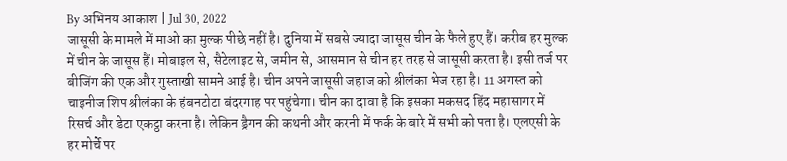By अभिनय आकाश | Jul 30, 2022
जासूसी के मामले में माओ का मुल्क पीछे नहीं है। दुनिया में सबसे ज्यादा जासूस चीन के फैले हुए हैं। करीब हर मुल्क में चीन के जासूस हैं। मोबाइल से, सैटेलाइट से, जमीन से, आसमान से चीन हर तरह से जासूसी करता है। इसी तर्ज पर बीजिंग की एक और गुस्ताखी सामने आई है। चीन अपने जासूसी जहाज को श्रीलंका भेज रहा है। 11 अगस्त को चाइनीज शिप श्रीलंका के हंबनटोटा बंदरगाह पर पहुंचेगा। चीन का दावा है कि इसका मकसद हिंद महासागर में रिसर्च और डेटा एकट्ठा करना है। लेकिन ड्रैगन की कथनी और करनी में फर्क के बारे में सभी को पता है। एलएसी के हर मोर्चे पर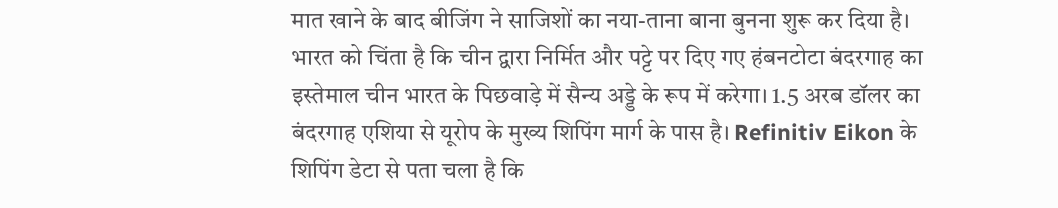मात खाने के बाद बीजिंग ने साजिशों का नया-ताना बाना बुनना शुरू कर दिया है।
भारत को चिंता है कि चीन द्वारा निर्मित और पट्टे पर दिए गए हंबनटोटा बंदरगाह का इस्तेमाल चीन भारत के पिछवाड़े में सैन्य अड्डे के रूप में करेगा। 1.5 अरब डॉलर का बंदरगाह एशिया से यूरोप के मुख्य शिपिंग मार्ग के पास है। Refinitiv Eikon के शिपिंग डेटा से पता चला है कि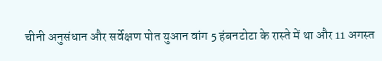चीनी अनुसंधान और सर्वेक्षण पोत युआन वांग 5 हंबनटोटा के रास्ते में था और 11 अगस्त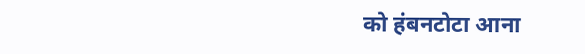को हंबनटोटा आना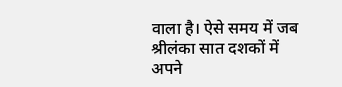वाला है। ऐसे समय में जब श्रीलंका सात दशकों में अपने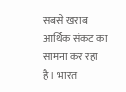सबसे खराब आर्थिक संकट का सामना कर रहा है। भारत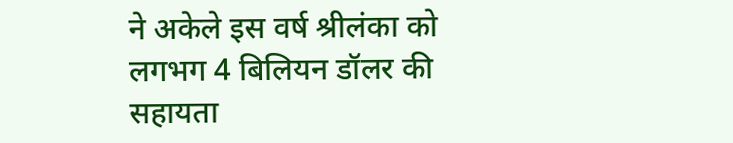ने अकेले इस वर्ष श्रीलंका को लगभग 4 बिलियन डॉलर की सहायता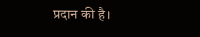प्रदान की है।